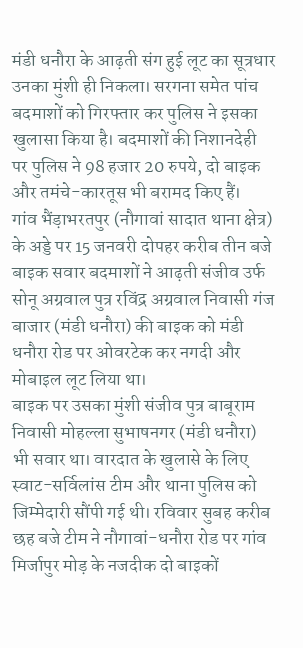मंडी धनौरा के आढ़ती संग हुई लूट का सूत्रधार उनका मुंशी ही निकला। सरगना समेत पांच बदमाशों को गिरफ्तार कर पुलिस ने इसका खुलासा किया है। बदमाशों की निशानदेही पर पुलिस ने 98 हजार 20 रुपये, दो बाइक और तमंचे-कारतूस भी बरामद किए हैं।
गांव भैंड़ाभरतपुर (नौगावां सादात थाना क्षेत्र) के अड्डे पर 15 जनवरी दोपहर करीब तीन बजे बाइक सवार बदमाशों ने आढ़ती संजीव उर्फ सोनू अग्रवाल पुत्र रविंद्र अग्रवाल निवासी गंज बाजार (मंडी धनौरा) की बाइक को मंडी धनौरा रोड पर ओवरटेक कर नगदी और मोबाइल लूट लिया था।
बाइक पर उसका मुंशी संजीव पुत्र बाबूराम निवासी मोहल्ला सुभाषनगर (मंडी धनौरा) भी सवार था। वारदात के खुलासे के लिए स्वाट-सर्विलांस टीम और थाना पुलिस को जिम्मेदारी सौंपी गई थी। रविवार सुबह करीब छह बजे टीम ने नौगावां-धनौरा रोड पर गांव मिर्जापुर मोड़ के नजदीक दो बाइकों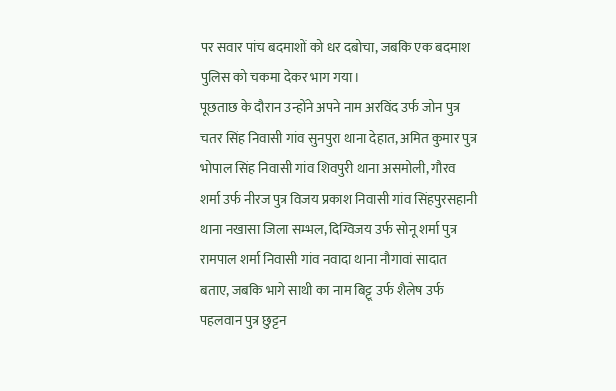पर सवार पांच बदमाशों को धर दबोचा, जबकि एक बदमाश पुलिस को चकमा देकर भाग गया।
पूछताछ के दौरान उन्होंने अपने नाम अरविंद उर्फ जोन पुत्र चतर सिंह निवासी गांव सुनपुरा थाना देहात, अमित कुमार पुत्र भोपाल सिंह निवासी गांव शिवपुरी थाना असमोली, गौरव शर्मा उर्फ नीरज पुत्र विजय प्रकाश निवासी गांव सिंहपुरसहानी थाना नखासा जिला सम्भल, दिग्विजय उर्फ सोनू शर्मा पुत्र रामपाल शर्मा निवासी गांव नवादा थाना नौगावां सादात बताए, जबकि भागे साथी का नाम बिट्टू उर्फ शैलेष उर्फ पहलवान पुत्र छुट्टन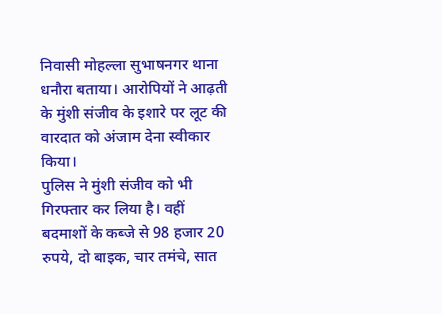निवासी मोहल्ला सुभाषनगर थाना धनौरा बताया। आरोपियों ने आढ़ती के मुंशी संजीव के इशारे पर लूट की वारदात को अंजाम देना स्वीकार किया।
पुलिस ने मुंशी संजीव को भी गिरफ्तार कर लिया है। वहीं बदमाशों के कब्जे से 98 हजार 20 रुपये, दो बाइक, चार तमंचे, सात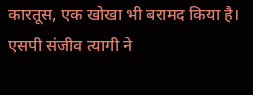कारतूस, एक खोखा भी बरामद किया है। एसपी संजीव त्यागी ने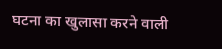घटना का खुलासा करने वाली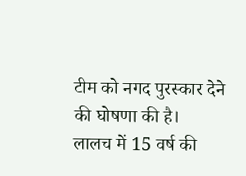टीम को नगद पुरस्कार देने की घोषणा की है।
लालच में 15 वर्ष की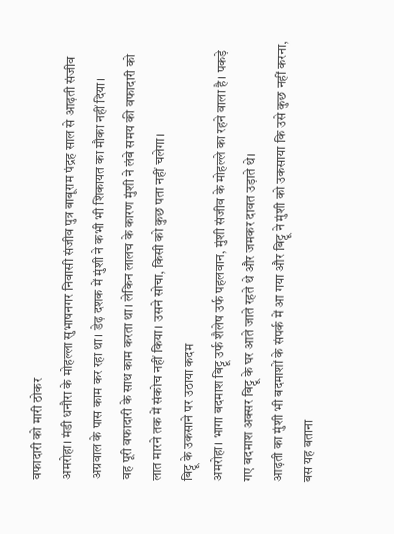वफादारी को मारी ठोकर
अमरोहा। मंडी धनौरा के मोहल्ला सुभाषनगर निवासी संजीव पुत्र बाबूराम पंद्रह साल से आढ़ती संजीव अग्रवाल के पास काम कर रहा था। डेढ़ दशक में मुंशी ने कभी भी शिकायत का मौका नहीं दिया।
वह पूरी वफादारी के साथ काम करता था। लेकिन लालच के कारण मुंशी ने लंबे समय की वफादारी को लात मारने तक में संकोच नहीं किया। उसने सोचा, किसी को कुछ पता नहीं चलेगा।
बिट्टू के उकसाने पर उठाया कदम
अमरोहा। भागा बदमाश बिट्टू उर्फ शैलेष उर्फ पहलवान, मुंशी संजीव के मोहल्ले का रहने वाला है। पकड़े गए बदमाश अक्सर बिट्टू के घर आते जाते रहते थे और जमकर दावत उड़ाते थे।
आढ़ती का मुंशी भी बदमाशों के संपर्क में आ गया और बिट्टू ने मुंशी को उकसाया कि उसे कुछ नहीं करना, बस यह बताना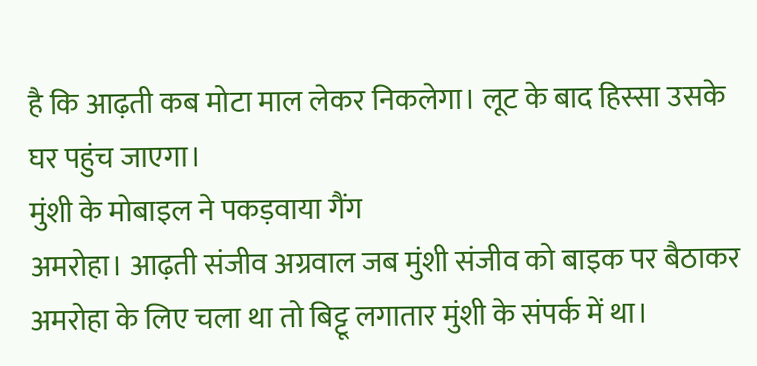है कि आढ़ती कब मोटा माल लेकर निकलेगा। लूट के बाद हिस्सा उसके घर पहुंच जाएगा।
मुंशी के मोबाइल ने पकड़वाया गैंग
अमरोहा। आढ़ती संजीव अग्रवाल जब मुंशी संजीव को बाइक पर बैठाकर अमरोहा के लिए चला था तो बिट्टू लगातार मुंशी के संपर्क में था।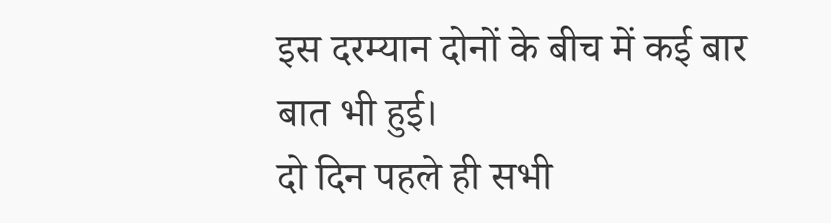इस दरम्यान दोनों के बीच में कई बार बात भी हुई।
दो दिन पहले ही सभी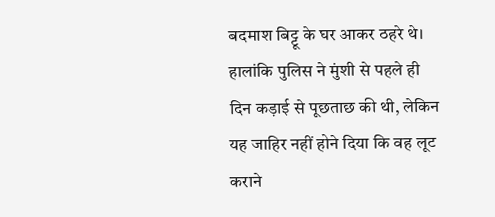बदमाश बिट्टू के घर आकर ठहरे थे। हालांकि पुलिस ने मुंशी से पहले ही दिन कड़ाई से पूछताछ की थी, लेकिन यह जाहिर नहीं होने दिया कि वह लूट कराने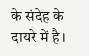के संदेह के दायरे में है।